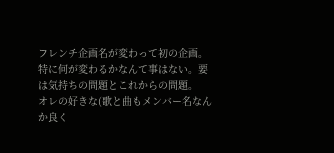フレンチ企画名が変わって初の企画。
特に何が変わるかなんて事はない。要は気持ちの問題とこれからの問題。
オレの好きな(歌と曲もメンバー名なんか良く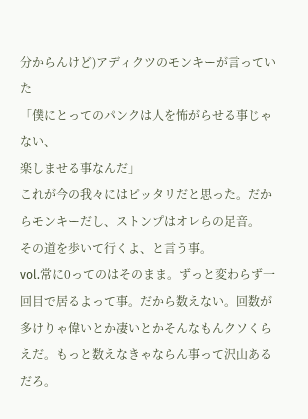分からんけど)アディクツのモンキーが言っていた
「僕にとってのパンクは人を怖がらせる事じゃない、
楽しませる事なんだ」
これが今の我々にはピッタリだと思った。だからモンキーだし、ストンプはオレらの足音。
その道を歩いて行くよ、と言う事。
vol.常に0ってのはそのまま。ずっと変わらず一回目で居るよって事。だから数えない。回数が多けりゃ偉いとか凄いとかそんなもんクソくらえだ。もっと数えなきゃならん事って沢山あるだろ。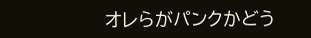オレらがパンクかどう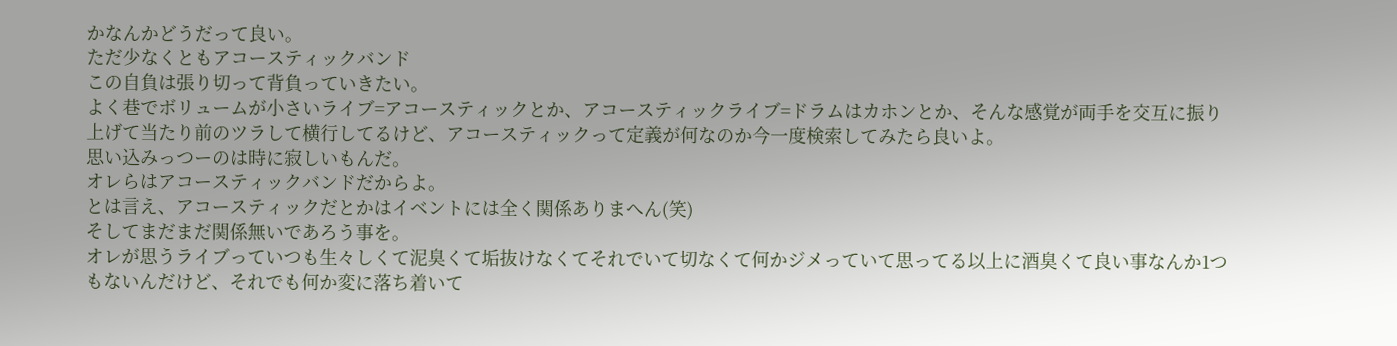かなんかどうだって良い。
ただ少なくともアコースティックバンド
この自負は張り切って背負っていきたい。
よく巷でボリュームが小さいライブ=アコースティックとか、アコースティックライブ=ドラムはカホンとか、そんな感覚が両手を交互に振り上げて当たり前のツラして横行してるけど、アコースティックって定義が何なのか今一度検索してみたら良いよ。
思い込みっつーのは時に寂しいもんだ。
オレらはアコースティックバンドだからよ。
とは言え、アコースティックだとかはイベントには全く関係ありまへん(笑)
そしてまだまだ関係無いであろう事を。
オレが思うライブっていつも生々しくて泥臭くて垢抜けなくてそれでいて切なくて何かジメっていて思ってる以上に酒臭くて良い事なんか1つもないんだけど、それでも何か変に落ち着いて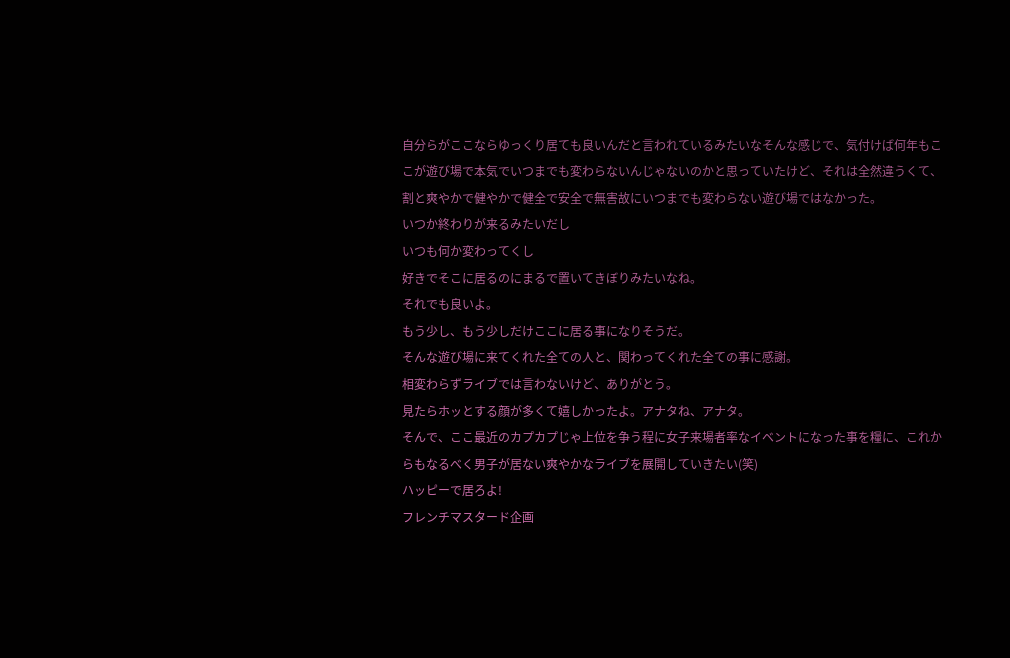自分らがここならゆっくり居ても良いんだと言われているみたいなそんな感じで、気付けば何年もここが遊び場で本気でいつまでも変わらないんじゃないのかと思っていたけど、それは全然違うくて、割と爽やかで健やかで健全で安全で無害故にいつまでも変わらない遊び場ではなかった。
いつか終わりが来るみたいだし
いつも何か変わってくし
好きでそこに居るのにまるで置いてきぼりみたいなね。
それでも良いよ。
もう少し、もう少しだけここに居る事になりそうだ。
そんな遊び場に来てくれた全ての人と、関わってくれた全ての事に感謝。
相変わらずライブでは言わないけど、ありがとう。
見たらホッとする顔が多くて嬉しかったよ。アナタね、アナタ。
そんで、ここ最近のカプカプじゃ上位を争う程に女子来場者率なイベントになった事を糧に、これからもなるべく男子が居ない爽やかなライブを展開していきたい(笑)
ハッピーで居ろよ!
フレンチマスタード企画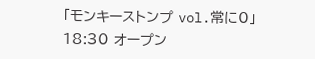「モンキーストンプ vol.常に0」
18:30 オープン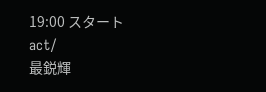19:00 スタート
act/
最鋭輝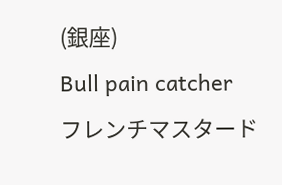(銀座)
Bull pain catcher
フレンチマスタード